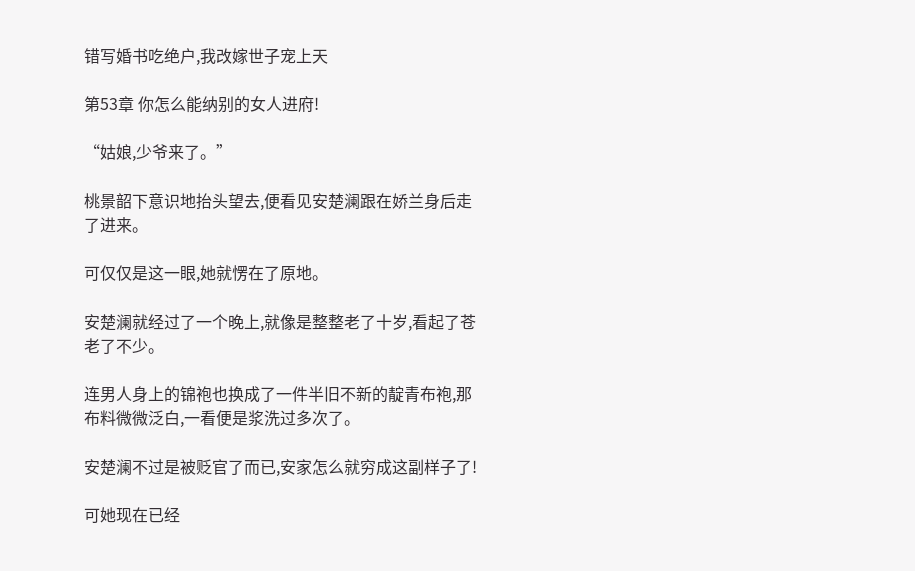错写婚书吃绝户,我改嫁世子宠上天

第53章 你怎么能纳别的女人进府!

“姑娘,少爷来了。”

桃景韶下意识地抬头望去,便看见安楚澜跟在娇兰身后走了进来。

可仅仅是这一眼,她就愣在了原地。

安楚澜就经过了一个晚上,就像是整整老了十岁,看起了苍老了不少。

连男人身上的锦袍也换成了一件半旧不新的靛青布袍,那布料微微泛白,一看便是浆洗过多次了。

安楚澜不过是被贬官了而已,安家怎么就穷成这副样子了!

可她现在已经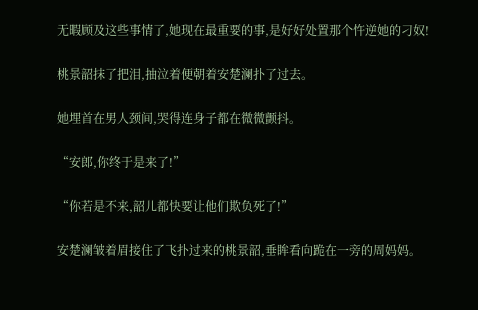无暇顾及这些事情了,她现在最重要的事,是好好处置那个忤逆她的刁奴!

桃景韶抹了把泪,抽泣着便朝着安楚澜扑了过去。

她埋首在男人颈间,哭得连身子都在微微颤抖。

“安郎,你终于是来了!”

“你若是不来,韶儿都快要让他们欺负死了!”

安楚澜皱着眉接住了飞扑过来的桃景韶,垂眸看向跪在一旁的周妈妈。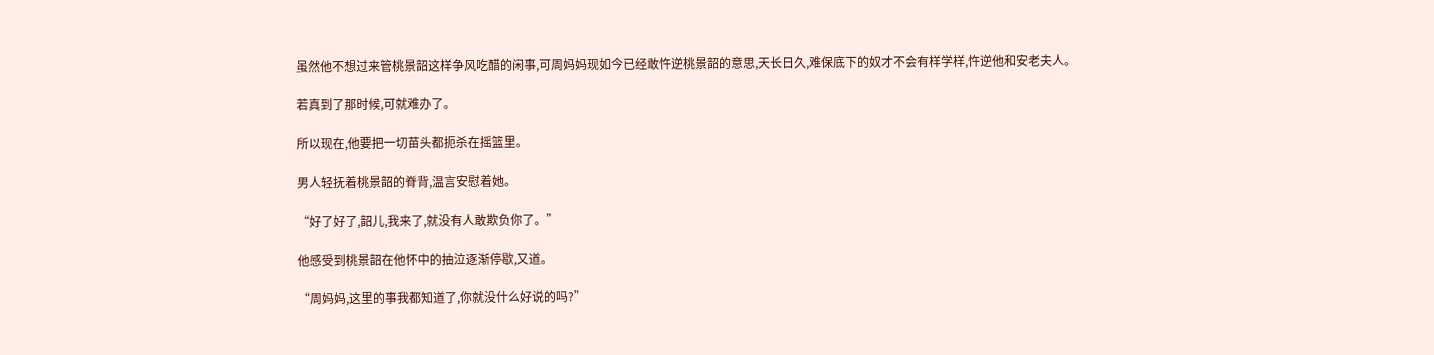虽然他不想过来管桃景韶这样争风吃醋的闲事,可周妈妈现如今已经敢忤逆桃景韶的意思,天长日久,难保底下的奴才不会有样学样,忤逆他和安老夫人。

若真到了那时候,可就难办了。

所以现在,他要把一切苗头都扼杀在摇篮里。

男人轻抚着桃景韶的脊背,温言安慰着她。

“好了好了,韶儿,我来了,就没有人敢欺负你了。”

他感受到桃景韶在他怀中的抽泣逐渐停歇,又道。

“周妈妈,这里的事我都知道了,你就没什么好说的吗?”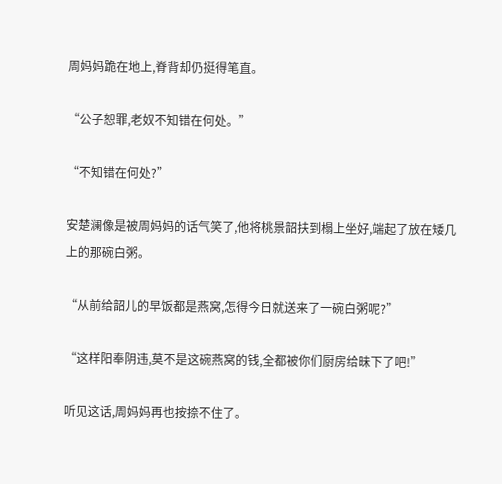周妈妈跪在地上,脊背却仍挺得笔直。

“公子恕罪,老奴不知错在何处。”

“不知错在何处?”

安楚澜像是被周妈妈的话气笑了,他将桃景韶扶到榻上坐好,端起了放在矮几上的那碗白粥。

“从前给韶儿的早饭都是燕窝,怎得今日就送来了一碗白粥呢?”

“这样阳奉阴违,莫不是这碗燕窝的钱,全都被你们厨房给昧下了吧!”

听见这话,周妈妈再也按捺不住了。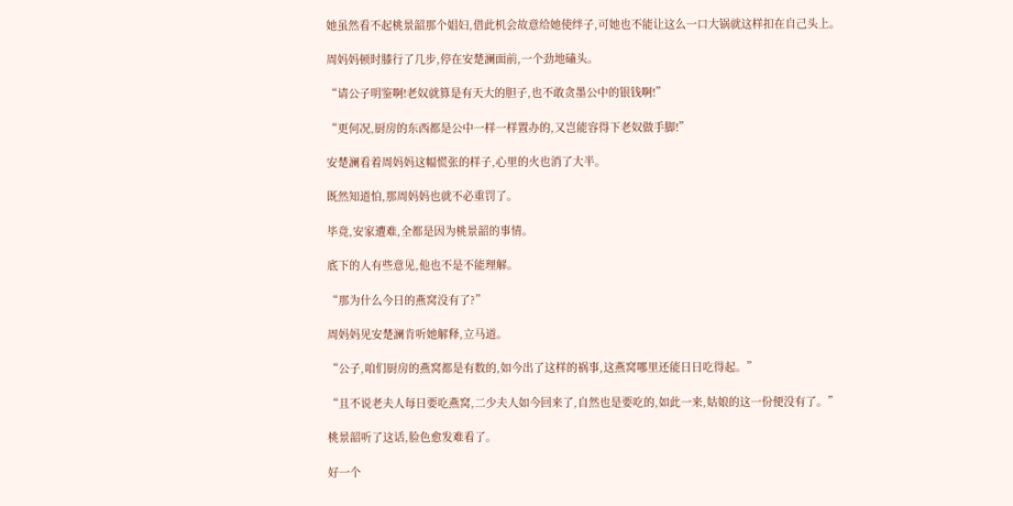她虽然看不起桃景韶那个娼妇,借此机会故意给她使绊子,可她也不能让这么一口大锅就这样扣在自己头上。

周妈妈顿时膝行了几步,停在安楚澜面前,一个劲地磕头。

“请公子明鉴啊!老奴就算是有天大的胆子,也不敢贪墨公中的银钱啊!”

“更何况,厨房的东西都是公中一样一样置办的,又岂能容得下老奴做手脚!”

安楚澜看着周妈妈这幅慌张的样子,心里的火也消了大半。

既然知道怕,那周妈妈也就不必重罚了。

毕竟,安家遭难,全都是因为桃景韶的事情。

底下的人有些意见,他也不是不能理解。

“那为什么今日的燕窝没有了?”

周妈妈见安楚澜肯听她解释,立马道。

“公子,咱们厨房的燕窝都是有数的,如今出了这样的祸事,这燕窝哪里还能日日吃得起。”

“且不说老夫人每日要吃燕窝,二少夫人如今回来了,自然也是要吃的,如此一来,姑娘的这一份便没有了。”

桃景韶听了这话,脸色愈发难看了。

好一个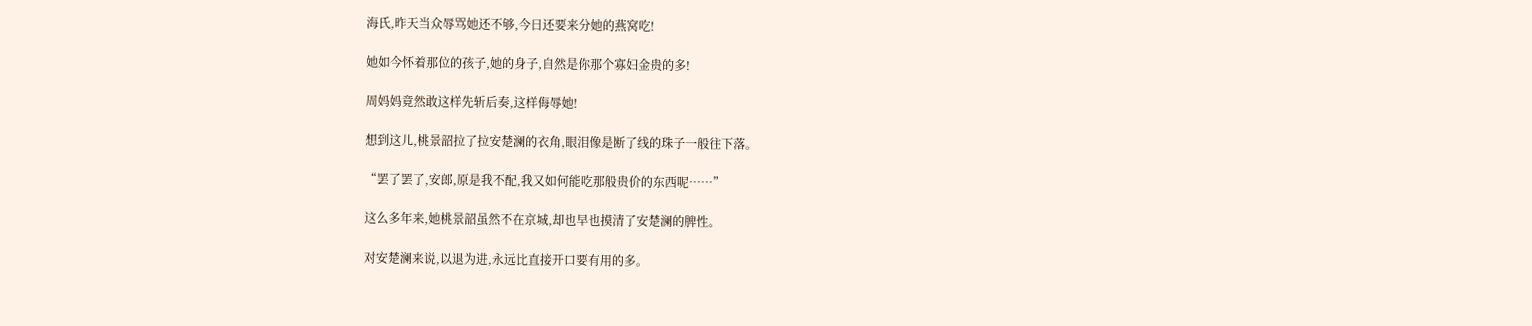海氏,昨天当众辱骂她还不够,今日还要来分她的燕窝吃!

她如今怀着那位的孩子,她的身子,自然是你那个寡妇金贵的多!

周妈妈竟然敢这样先斩后奏,这样侮辱她!

想到这儿,桃景韶拉了拉安楚澜的衣角,眼泪像是断了线的珠子一般往下落。

“罢了罢了,安郎,原是我不配,我又如何能吃那般贵价的东西呢……”

这么多年来,她桃景韶虽然不在京城,却也早也摸清了安楚澜的脾性。

对安楚澜来说,以退为进,永远比直接开口要有用的多。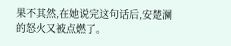果不其然,在她说完这句话后,安楚澜的怒火又被点燃了。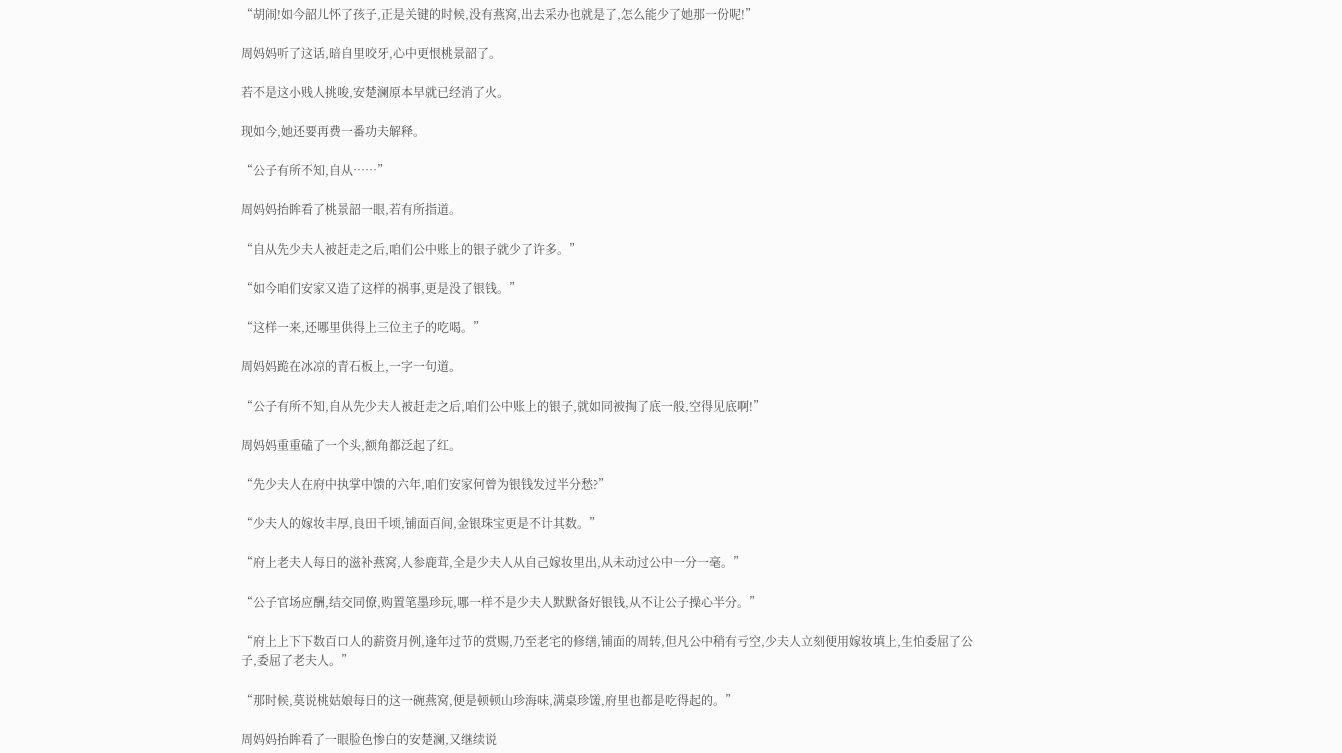“胡闹!如今韶儿怀了孩子,正是关键的时候,没有燕窝,出去采办也就是了,怎么能少了她那一份呢!”

周妈妈听了这话,暗自里咬牙,心中更恨桃景韶了。

若不是这小贱人挑唆,安楚澜原本早就已经消了火。

现如今,她还要再费一番功夫解释。

“公子有所不知,自从……”

周妈妈抬眸看了桃景韶一眼,若有所指道。

“自从先少夫人被赶走之后,咱们公中账上的银子就少了许多。”

“如今咱们安家又造了这样的祸事,更是没了银钱。”

“这样一来,还哪里供得上三位主子的吃喝。”

周妈妈跪在冰凉的青石板上,一字一句道。

“公子有所不知,自从先少夫人被赶走之后,咱们公中账上的银子,就如同被掏了底一般,空得见底啊!”

周妈妈重重磕了一个头,额角都泛起了红。

“先少夫人在府中执掌中馈的六年,咱们安家何曾为银钱发过半分愁?”

“少夫人的嫁妆丰厚,良田千顷,铺面百间,金银珠宝更是不计其数。”

“府上老夫人每日的滋补燕窝,人参鹿茸,全是少夫人从自己嫁妆里出,从未动过公中一分一毫。”

“公子官场应酬,结交同僚,购置笔墨珍玩,哪一样不是少夫人默默备好银钱,从不让公子操心半分。”

“府上上下下数百口人的薪资月例,逢年过节的赏赐,乃至老宅的修缮,铺面的周转,但凡公中稍有亏空,少夫人立刻便用嫁妆填上,生怕委屈了公子,委屈了老夫人。”

“那时候,莫说桃姑娘每日的这一碗燕窝,便是顿顿山珍海味,满桌珍馐,府里也都是吃得起的。”

周妈妈抬眸看了一眼脸色惨白的安楚澜,又继续说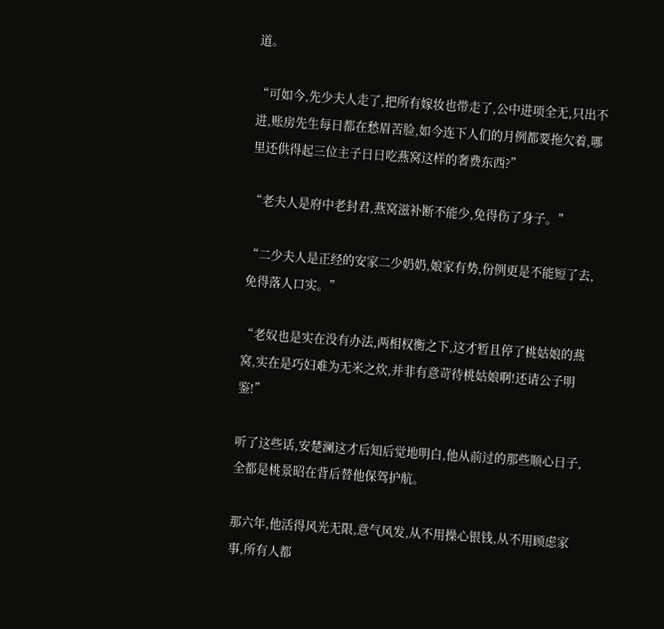道。

“可如今,先少夫人走了,把所有嫁妆也带走了,公中进项全无,只出不进,账房先生每日都在愁眉苦脸,如今连下人们的月例都要拖欠着,哪里还供得起三位主子日日吃燕窝这样的奢费东西?”

“老夫人是府中老封君,燕窝滋补断不能少,免得伤了身子。”

“二少夫人是正经的安家二少奶奶,娘家有势,份例更是不能短了去,免得落人口实。”

“老奴也是实在没有办法,两相权衡之下,这才暂且停了桃姑娘的燕窝,实在是巧妇难为无米之炊,并非有意苛待桃姑娘啊!还请公子明鉴!”

听了这些话,安楚澜这才后知后觉地明白,他从前过的那些顺心日子,全都是桃景昭在背后替他保驾护航。

那六年,他活得风光无限,意气风发,从不用操心银钱,从不用顾虑家事,所有人都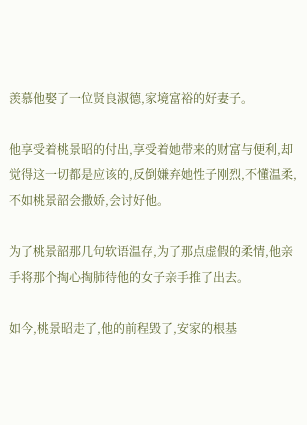羡慕他娶了一位贤良淑德,家境富裕的好妻子。

他享受着桃景昭的付出,享受着她带来的财富与便利,却觉得这一切都是应该的,反倒嫌弃她性子刚烈,不懂温柔,不如桃景韶会撒娇,会讨好他。

为了桃景韶那几句软语温存,为了那点虚假的柔情,他亲手将那个掏心掏肺待他的女子亲手推了出去。

如今,桃景昭走了,他的前程毁了,安家的根基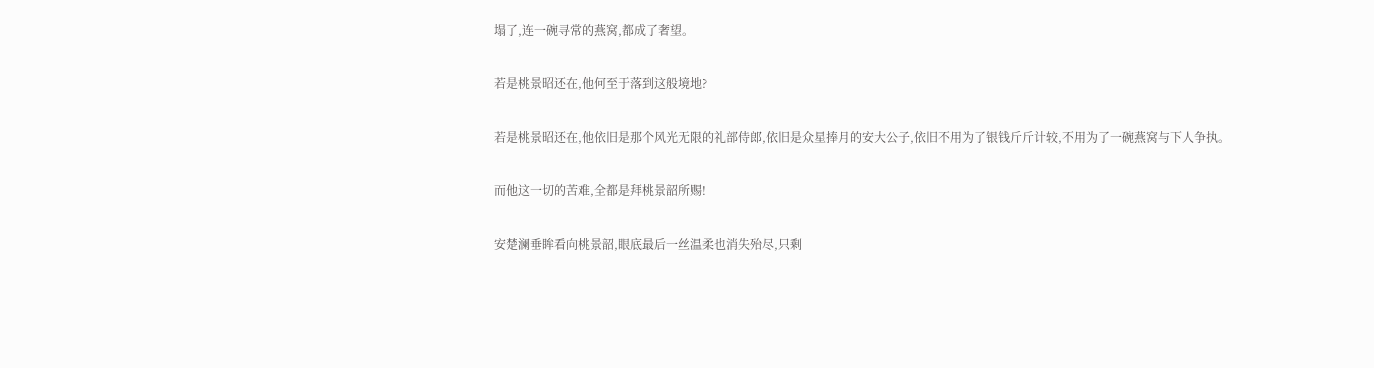塌了,连一碗寻常的燕窝,都成了奢望。

若是桃景昭还在,他何至于落到这般境地?

若是桃景昭还在,他依旧是那个风光无限的礼部侍郎,依旧是众星捧月的安大公子,依旧不用为了银钱斤斤计较,不用为了一碗燕窝与下人争执。

而他这一切的苦难,全都是拜桃景韶所赐!

安楚澜垂眸看向桃景韶,眼底最后一丝温柔也消失殆尽,只剩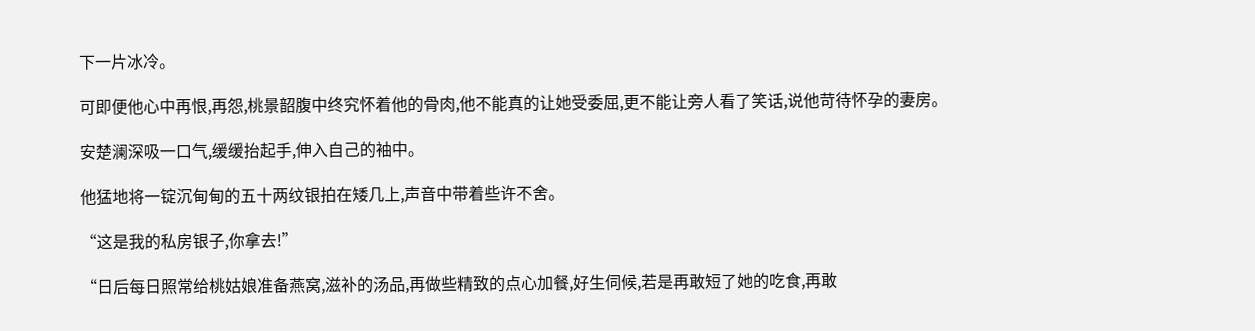下一片冰冷。

可即便他心中再恨,再怨,桃景韶腹中终究怀着他的骨肉,他不能真的让她受委屈,更不能让旁人看了笑话,说他苛待怀孕的妻房。

安楚澜深吸一口气,缓缓抬起手,伸入自己的袖中。

他猛地将一锭沉甸甸的五十两纹银拍在矮几上,声音中带着些许不舍。

“这是我的私房银子,你拿去!”

“日后每日照常给桃姑娘准备燕窝,滋补的汤品,再做些精致的点心加餐,好生伺候,若是再敢短了她的吃食,再敢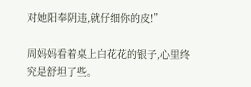对她阳奉阴违,就仔细你的皮!”

周妈妈看着桌上白花花的银子,心里终究是舒坦了些。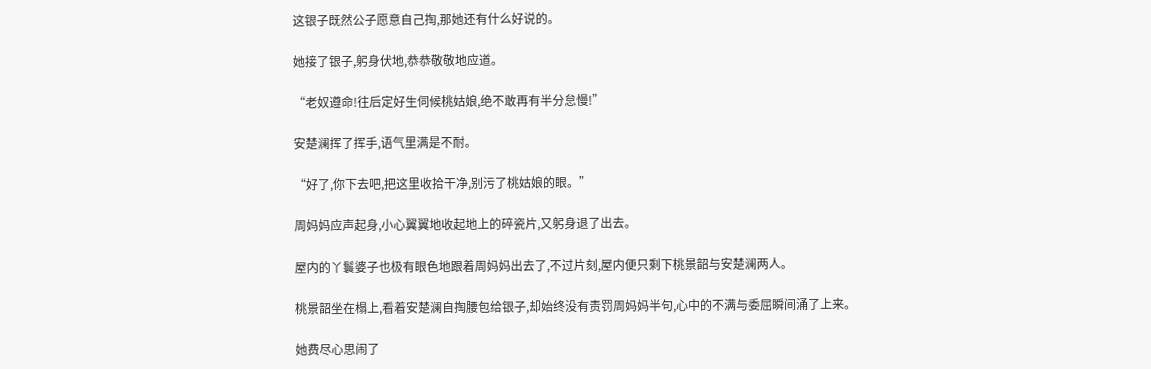这银子既然公子愿意自己掏,那她还有什么好说的。

她接了银子,躬身伏地,恭恭敬敬地应道。

“老奴遵命!往后定好生伺候桃姑娘,绝不敢再有半分怠慢!”

安楚澜挥了挥手,语气里满是不耐。

“好了,你下去吧,把这里收拾干净,别污了桃姑娘的眼。”

周妈妈应声起身,小心翼翼地收起地上的碎瓷片,又躬身退了出去。

屋内的丫鬟婆子也极有眼色地跟着周妈妈出去了,不过片刻,屋内便只剩下桃景韶与安楚澜两人。

桃景韶坐在榻上,看着安楚澜自掏腰包给银子,却始终没有责罚周妈妈半句,心中的不满与委屈瞬间涌了上来。

她费尽心思闹了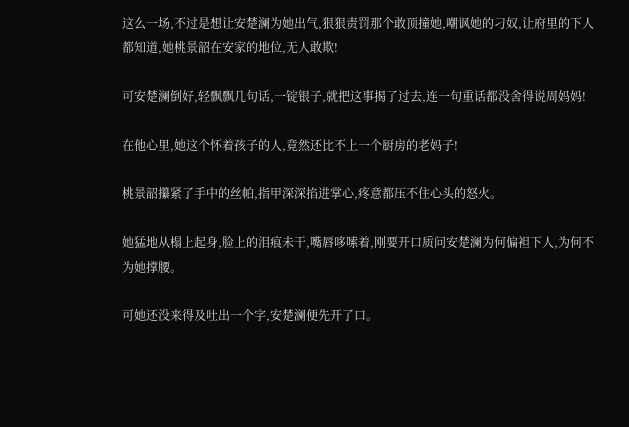这么一场,不过是想让安楚澜为她出气,狠狠责罚那个敢顶撞她,嘲讽她的刁奴,让府里的下人都知道,她桃景韶在安家的地位,无人敢欺!

可安楚澜倒好,轻飘飘几句话,一锭银子,就把这事揭了过去,连一句重话都没舍得说周妈妈!

在他心里,她这个怀着孩子的人,竟然还比不上一个厨房的老妈子!

桃景韶攥紧了手中的丝帕,指甲深深掐进掌心,疼意都压不住心头的怒火。

她猛地从榻上起身,脸上的泪痕未干,嘴唇哆嗦着,刚要开口质问安楚澜为何偏袒下人,为何不为她撑腰。

可她还没来得及吐出一个字,安楚澜便先开了口。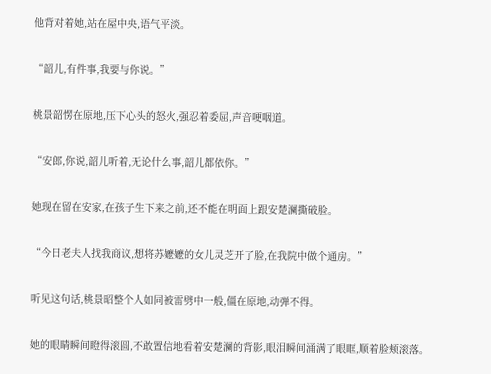他背对着她,站在屋中央,语气平淡。

“韶儿,有件事,我要与你说。”

桃景韶愣在原地,压下心头的怒火,强忍着委屈,声音哽咽道。

“安郎,你说,韶儿听着,无论什么事,韶儿都依你。”

她现在留在安家,在孩子生下来之前,还不能在明面上跟安楚澜撕破脸。

“今日老夫人找我商议,想将苏嬷嬷的女儿灵芝开了脸,在我院中做个通房。”

听见这句话,桃景昭整个人如同被雷劈中一般,僵在原地,动弹不得。

她的眼睛瞬间瞪得滚圆,不敢置信地看着安楚澜的背影,眼泪瞬间涌满了眼眶,顺着脸颊滚落。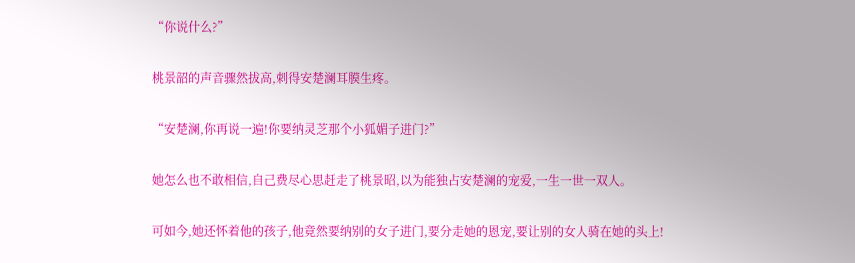“你说什么?”

桃景韶的声音骤然拔高,刺得安楚澜耳膜生疼。

“安楚澜,你再说一遍!你要纳灵芝那个小狐媚子进门?”

她怎么也不敢相信,自己费尽心思赶走了桃景昭,以为能独占安楚澜的宠爱,一生一世一双人。

可如今,她还怀着他的孩子,他竟然要纳别的女子进门,要分走她的恩宠,要让别的女人骑在她的头上!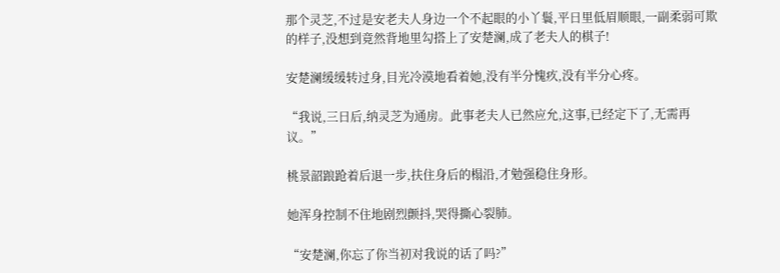那个灵芝,不过是安老夫人身边一个不起眼的小丫鬟,平日里低眉顺眼,一副柔弱可欺的样子,没想到竟然背地里勾搭上了安楚澜,成了老夫人的棋子!

安楚澜缓缓转过身,目光冷漠地看着她,没有半分愧疚,没有半分心疼。

“我说,三日后,纳灵芝为通房。此事老夫人已然应允,这事,已经定下了,无需再议。”

桃景韶踉跄着后退一步,扶住身后的榻沿,才勉强稳住身形。

她浑身控制不住地剧烈颤抖,哭得撕心裂肺。

“安楚澜,你忘了你当初对我说的话了吗?”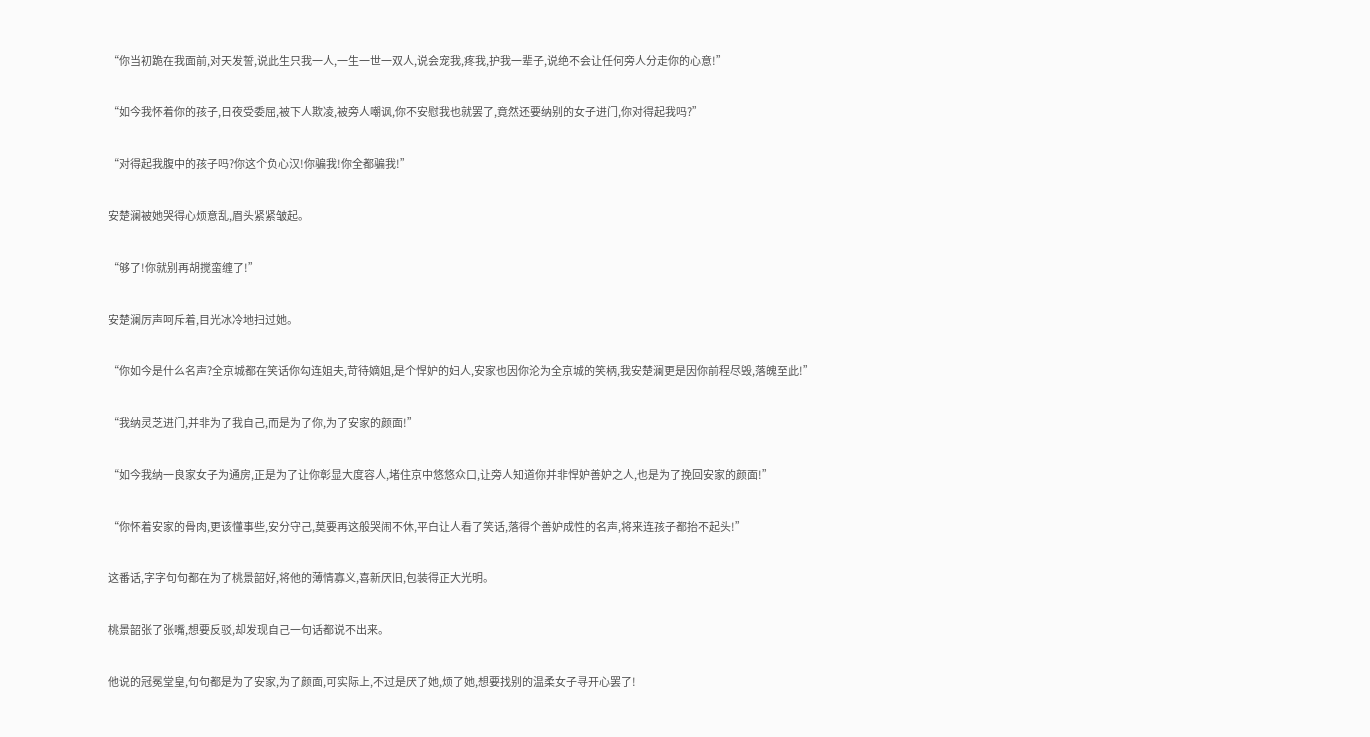“你当初跪在我面前,对天发誓,说此生只我一人,一生一世一双人,说会宠我,疼我,护我一辈子,说绝不会让任何旁人分走你的心意!”

“如今我怀着你的孩子,日夜受委屈,被下人欺凌,被旁人嘲讽,你不安慰我也就罢了,竟然还要纳别的女子进门,你对得起我吗?”

“对得起我腹中的孩子吗?你这个负心汉!你骗我!你全都骗我!”

安楚澜被她哭得心烦意乱,眉头紧紧皱起。

“够了!你就别再胡搅蛮缠了!”

安楚澜厉声呵斥着,目光冰冷地扫过她。

“你如今是什么名声?全京城都在笑话你勾连姐夫,苛待嫡姐,是个悍妒的妇人,安家也因你沦为全京城的笑柄,我安楚澜更是因你前程尽毁,落魄至此!”

“我纳灵芝进门,并非为了我自己,而是为了你,为了安家的颜面!”

“如今我纳一良家女子为通房,正是为了让你彰显大度容人,堵住京中悠悠众口,让旁人知道你并非悍妒善妒之人,也是为了挽回安家的颜面!”

“你怀着安家的骨肉,更该懂事些,安分守己,莫要再这般哭闹不休,平白让人看了笑话,落得个善妒成性的名声,将来连孩子都抬不起头!”

这番话,字字句句都在为了桃景韶好,将他的薄情寡义,喜新厌旧,包装得正大光明。

桃景韶张了张嘴,想要反驳,却发现自己一句话都说不出来。

他说的冠冕堂皇,句句都是为了安家,为了颜面,可实际上,不过是厌了她,烦了她,想要找别的温柔女子寻开心罢了!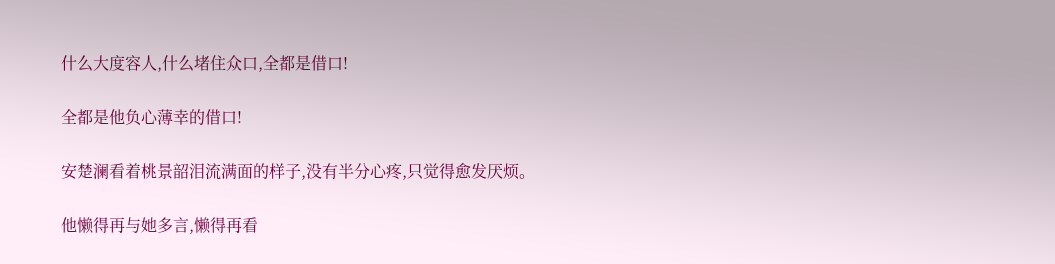什么大度容人,什么堵住众口,全都是借口!

全都是他负心薄幸的借口!

安楚澜看着桃景韶泪流满面的样子,没有半分心疼,只觉得愈发厌烦。

他懒得再与她多言,懒得再看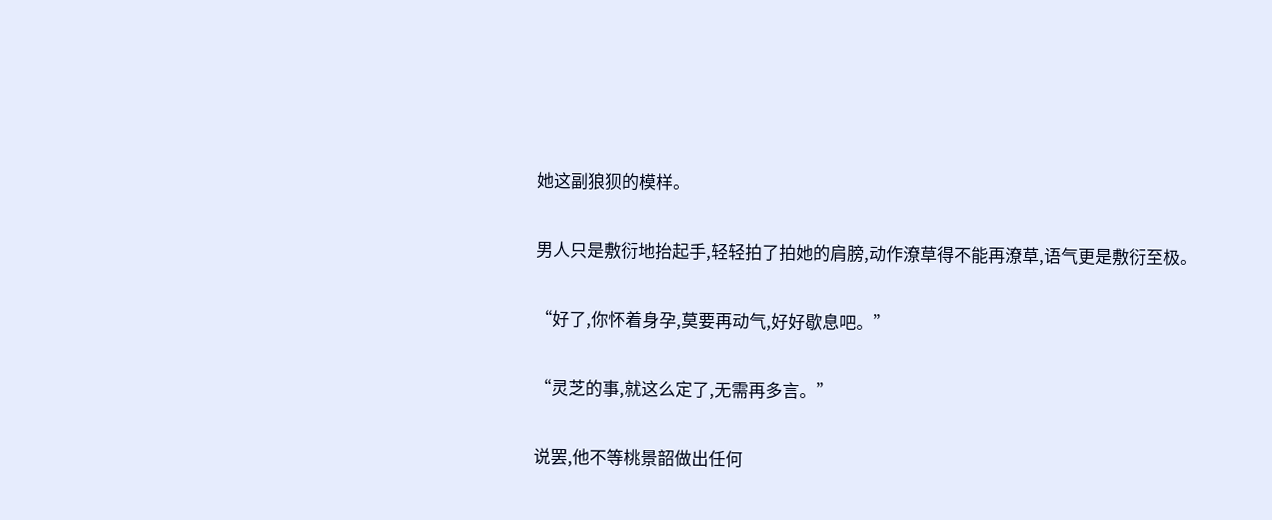她这副狼狈的模样。

男人只是敷衍地抬起手,轻轻拍了拍她的肩膀,动作潦草得不能再潦草,语气更是敷衍至极。

“好了,你怀着身孕,莫要再动气,好好歇息吧。”

“灵芝的事,就这么定了,无需再多言。”

说罢,他不等桃景韶做出任何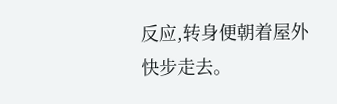反应,转身便朝着屋外快步走去。